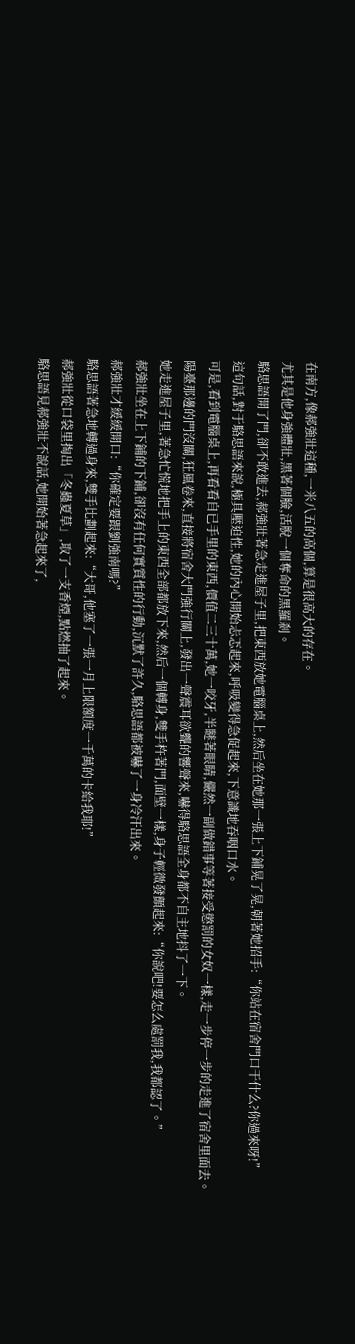在南方,像郝強壯這種,一米八五的高個,算是很高大的存在。
尤其是他身強體壯,黑著個臉,活脫一個奪命的黑羅剎。
駱思語開了門,卻不敢進去,郝強壯著急走進屋子里,把東西放她電腦桌上,然后坐在她那一張上下鋪晃了晃,朝著她招手:“你站在宿舍門口干什么?你過來呀!”
這句話,對于駱思語來說,極具壓迫性,她的內心開始忐忑起來,呼吸變得急促起來,下意識地吞咽口水。
可是,看到電腦桌上,再看看自已手里的東西,價值二三十萬,她一咬牙,半瞇著眼睛,儼然一副做錯事等著接受懲罰的女奴一樣,走一步停一步的走進了宿舍里面去。
陽臺那邊的門沒關,狂風卷來,直接將宿舍大門強行關上,發出一聲震耳欲聾的響聲來,嚇得駱思語全身都不自主地抖了一下。
她走進屋子里,著急忙慌地把手上的東西全部都放下來,然后一個轉身,雙手杵著門,面壁一樣,身子輕微發顫起來:“你說吧!要怎么處罰我,我都認了。”
郝強壯坐在上下鋪的下鋪,卻沒有任何實質性的行動,沉默了許久,駱思語都被嚇了一身冷汗出來。
郝強壯才緩緩開口:“你確定要跟劉強南嗎?”
駱思語著急地轉過身來,雙手比劃起來:“大哥,他塞了一張一月上限額度一千萬的卡給我耶!”
郝強壯從口袋里掏出「冬蟲夏草」,取了一支香煙,點燃抽了起來。
駱思語見郝強壯不說話,她開始著急起來了,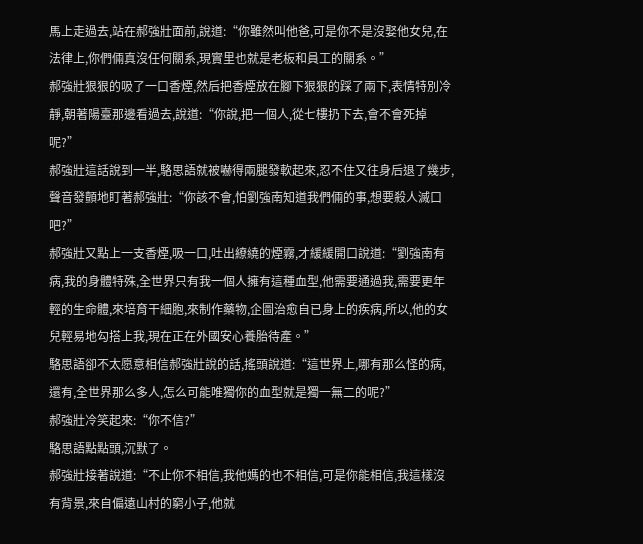馬上走過去,站在郝強壯面前,說道:“你雖然叫他爸,可是你不是沒娶他女兒,在法律上,你們倆真沒任何關系,現實里也就是老板和員工的關系。”
郝強壯狠狠的吸了一口香煙,然后把香煙放在腳下狠狠的踩了兩下,表情特別冷靜,朝著陽臺那邊看過去,說道:“你說,把一個人,從七樓扔下去,會不會死掉呢?”
郝強壯這話說到一半,駱思語就被嚇得兩腿發軟起來,忍不住又往身后退了幾步,聲音發顫地盯著郝強壯:“你該不會,怕劉強南知道我們倆的事,想要殺人滅口吧?”
郝強壯又點上一支香煙,吸一口,吐出繚繞的煙霧,才緩緩開口說道:“劉強南有病,我的身體特殊,全世界只有我一個人擁有這種血型,他需要通過我,需要更年輕的生命體,來培育干細胞,來制作藥物,企圖治愈自已身上的疾病,所以,他的女兒輕易地勾搭上我,現在正在外國安心養胎待產。”
駱思語卻不太愿意相信郝強壯說的話,搖頭說道:“這世界上,哪有那么怪的病,還有,全世界那么多人,怎么可能唯獨你的血型就是獨一無二的呢?”
郝強壯冷笑起來:“你不信?”
駱思語點點頭,沉默了。
郝強壯接著說道:“不止你不相信,我他媽的也不相信,可是你能相信,我這樣沒有背景,來自偏遠山村的窮小子,他就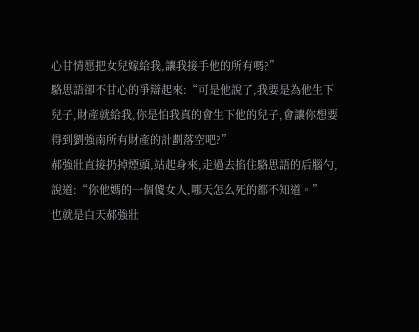心甘情愿把女兒嫁給我,讓我接手他的所有嗎?”
駱思語卻不甘心的爭辯起來:“可是他說了,我要是為他生下兒子,財產就給我,你是怕我真的會生下他的兒子,會讓你想要得到劉強南所有財產的計劃落空吧?”
郝強壯直接扔掉煙頭,站起身來,走過去掐住駱思語的后腦勺,說道:“你他媽的一個傻女人,哪天怎么死的都不知道。”
也就是白天郝強壯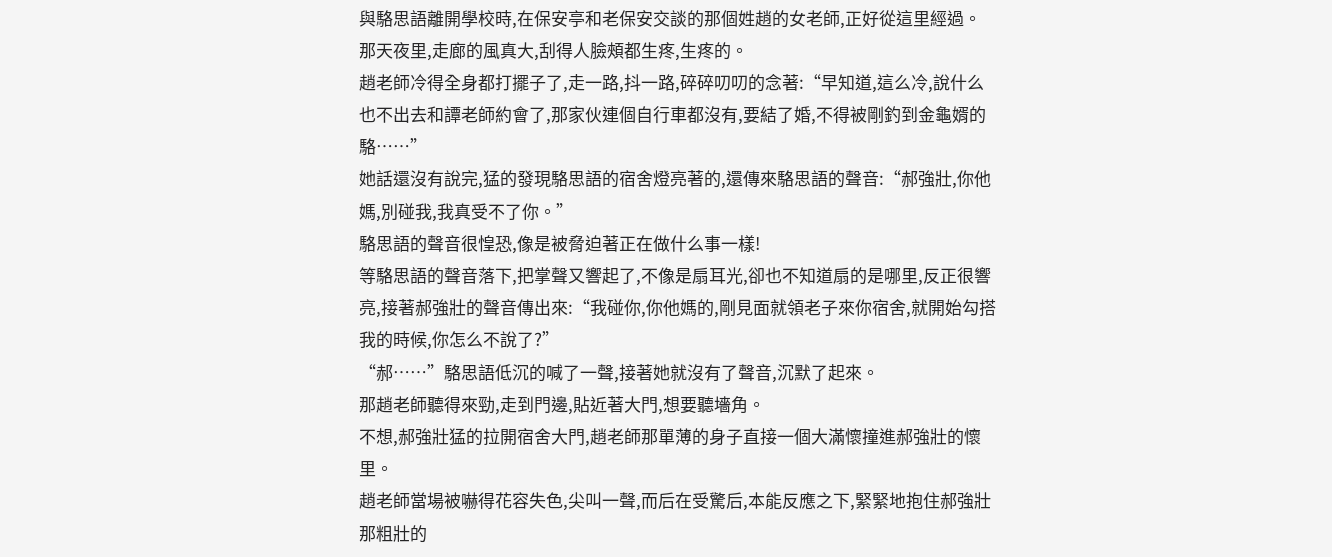與駱思語離開學校時,在保安亭和老保安交談的那個姓趙的女老師,正好從這里經過。
那天夜里,走廊的風真大,刮得人臉頰都生疼,生疼的。
趙老師冷得全身都打擺子了,走一路,抖一路,碎碎叨叨的念著:“早知道,這么冷,說什么也不出去和譚老師約會了,那家伙連個自行車都沒有,要結了婚,不得被剛釣到金龜婿的駱……”
她話還沒有說完,猛的發現駱思語的宿舍燈亮著的,還傳來駱思語的聲音:“郝強壯,你他媽,別碰我,我真受不了你。”
駱思語的聲音很惶恐,像是被脅迫著正在做什么事一樣!
等駱思語的聲音落下,把掌聲又響起了,不像是扇耳光,卻也不知道扇的是哪里,反正很響亮,接著郝強壯的聲音傳出來:“我碰你,你他媽的,剛見面就領老子來你宿舍,就開始勾搭我的時候,你怎么不說了?”
“郝……”駱思語低沉的喊了一聲,接著她就沒有了聲音,沉默了起來。
那趙老師聽得來勁,走到門邊,貼近著大門,想要聽墻角。
不想,郝強壯猛的拉開宿舍大門,趙老師那單薄的身子直接一個大滿懷撞進郝強壯的懷里。
趙老師當場被嚇得花容失色,尖叫一聲,而后在受驚后,本能反應之下,緊緊地抱住郝強壯那粗壯的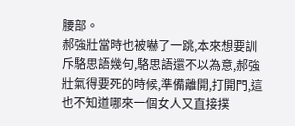腰部。
郝強壯當時也被嚇了一跳,本來想要訓斥駱思語幾句,駱思語還不以為意,郝強壯氣得要死的時候,準備離開,打開門,這也不知道哪來一個女人又直接撲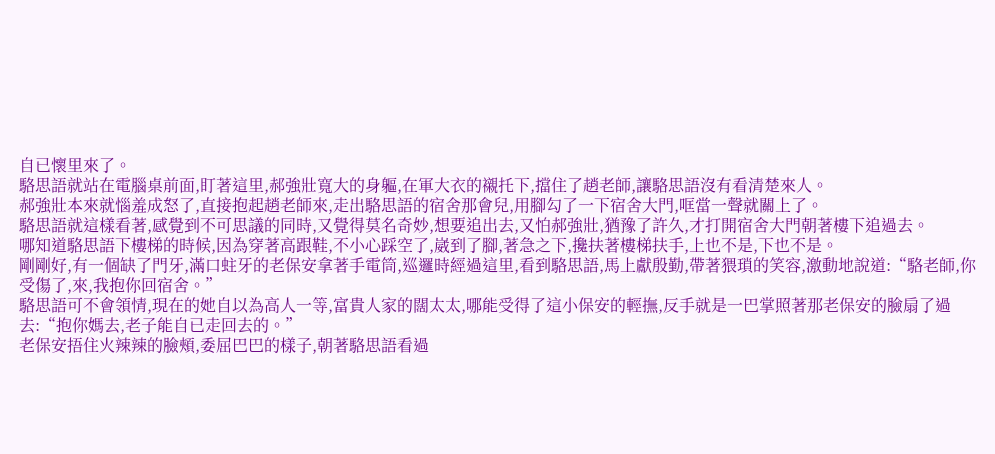自已懷里來了。
駱思語就站在電腦桌前面,盯著這里,郝強壯寬大的身軀,在軍大衣的襯托下,擋住了趙老師,讓駱思語沒有看清楚來人。
郝強壯本來就惱羞成怒了,直接抱起趙老師來,走出駱思語的宿舍那會兒,用腳勾了一下宿舍大門,哐當一聲就關上了。
駱思語就這樣看著,感覺到不可思議的同時,又覺得莫名奇妙,想要追出去,又怕郝強壯,猶豫了許久,才打開宿舍大門朝著樓下追過去。
哪知道駱思語下樓梯的時候,因為穿著高跟鞋,不小心踩空了,崴到了腳,著急之下,攙扶著樓梯扶手,上也不是,下也不是。
剛剛好,有一個缺了門牙,滿口蛀牙的老保安拿著手電筒,巡邏時經過這里,看到駱思語,馬上獻殷勤,帶著猥瑣的笑容,激動地說道:“駱老師,你受傷了,來,我抱你回宿舍。”
駱思語可不會領情,現在的她自以為高人一等,富貴人家的闊太太,哪能受得了這小保安的輕撫,反手就是一巴掌照著那老保安的臉扇了過去:“抱你媽去,老子能自已走回去的。”
老保安捂住火辣辣的臉頰,委屈巴巴的樣子,朝著駱思語看過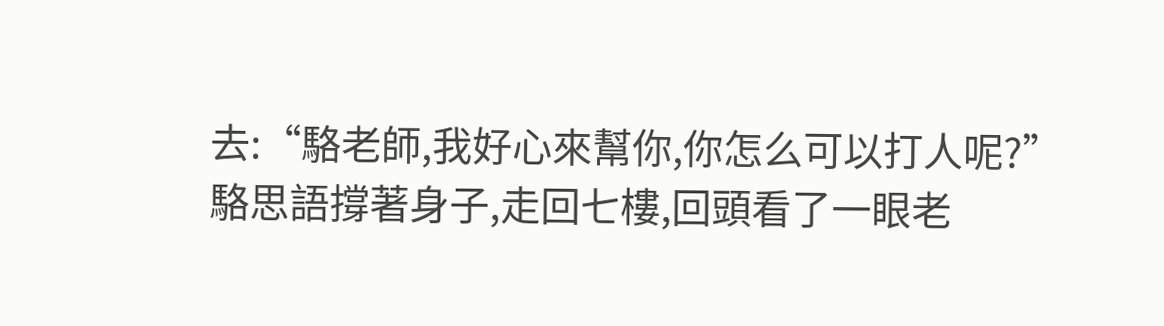去:“駱老師,我好心來幫你,你怎么可以打人呢?”
駱思語撐著身子,走回七樓,回頭看了一眼老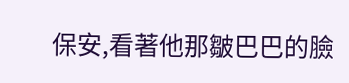保安,看著他那皺巴巴的臉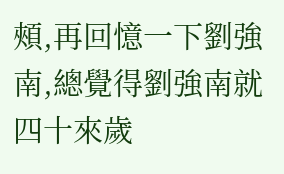頰,再回憶一下劉強南,總覺得劉強南就四十來歲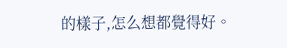的樣子,怎么想都覺得好。